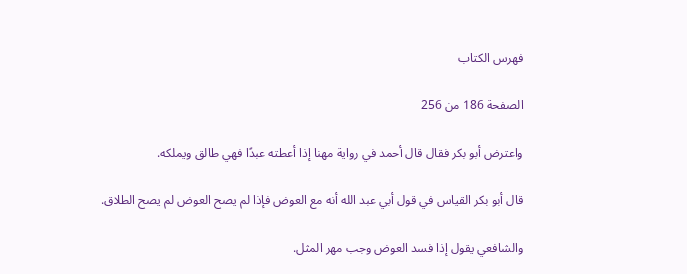فهرس الكتاب

الصفحة 186 من 256

واعترض أبو بكر فقال قال أحمد في رواية مهنا إذا أعطته عبدًا فهي طالق ويملكه.

قال أبو بكر القياس في قول أبي عبد الله أنه مع العوض فإذا لم يصح العوض لم يصح الطلاق.

والشافعي يقول إذا فسد العوض وجب مهر المثل.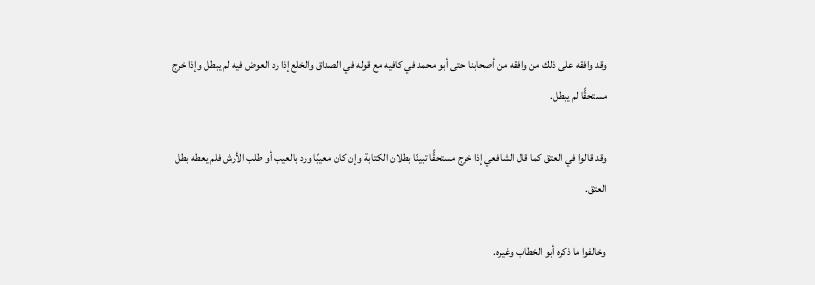وقد وافقه على ذلك من وافقه من أصحابنا حتى أبو محمد في كافيه مع قوله في الصداق والخلع إذا رد العوض فيه لم يبطل وإذا خرج مستحقًّا لم يبطل.

وقد قالوا في العتق كما قال الشافعي إذا خرج مستحقًّا تبينّا بطلان الكتابة وإن كان معيبًا ورد بالعيب أو طلب الأرش فلم يعطه بطل العتق.

وخالفوا ما ذكره أبو الخطاب وغيره.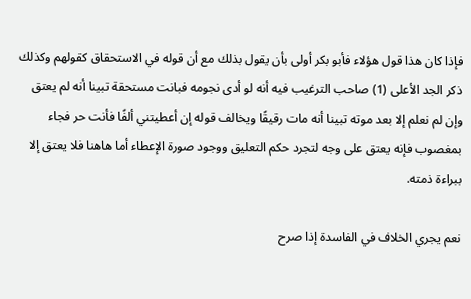فإذا كان هذا قول هؤلاء فأبو بكر أولى بأن يقول بذلك مع أن قوله في الاستحقاق كقولهم وكذلك ذكر الجد الأعلى (1) صاحب الترغيب فيه أنه لو أدى نجومه فبانت مستحقة تبينا أنه لم يعتق وإن لم نعلم إلا بعد موته تبينا أنه مات رقيقًا ويخالف قوله إن أعطيتني ألفًا فأنت حر فجاء بمغصوب فإنه يعتق على وجه لتجرد حكم التعليق ووجود صورة الإعطاء أما هاهنا فلا يعتق إلا ببراءة ذمته.

نعم يجري الخلاف في الفاسدة إذا صرح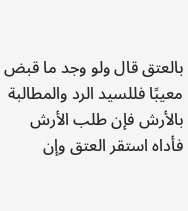بالعتق قال ولو وجد ما قبض معيبًا فللسيد الرد والمطالبة بالأرش فإن طلب الأرش فأداه استقر العتق وإن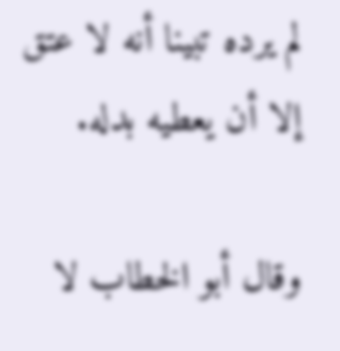لم يرده تبينا أنه لا عتق إلا أن يعطيه بدله.

وقال أبو الخطاب لا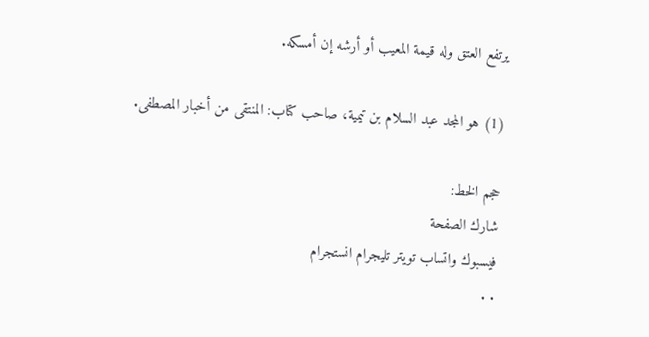يرتفع العتق وله قيمة المعيب أو أرشه إن أمسكه.

(1) هو المجد عبد السلام بن تيمية، صاحب كتاب: المنتقى من أخبار المصطفى.

حجم الخط:
شارك الصفحة
فيسبوك واتساب تويتر تليجرام انستجرام
. .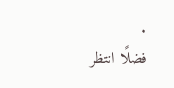.
فضلًا انتظر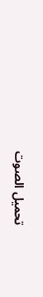تحميل الصوت